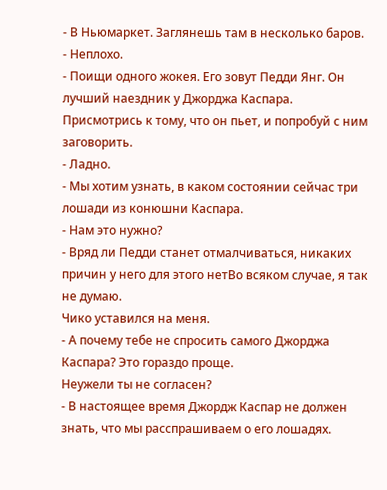- В Ньюмаркет. Заглянешь там в несколько баров.
- Неплохо.
- Поищи одного жокея. Его зовут Педди Янг. Он лучший наездник у Джорджа Каспара. Присмотрись к тому, что он пьет, и попробуй с ним заговорить.
- Ладно.
- Мы хотим узнать, в каком состоянии сейчас три лошади из конюшни Каспара.
- Нам это нужно?
- Вряд ли Педди станет отмалчиваться, никаких причин у него для этого нетВо всяком случае, я так не думаю.
Чико уставился на меня.
- А почему тебе не спросить самого Джорджа Каспара? Это гораздо проще.
Неужели ты не согласен?
- В настоящее время Джордж Каспар не должен знать, что мы расспрашиваем о его лошадях.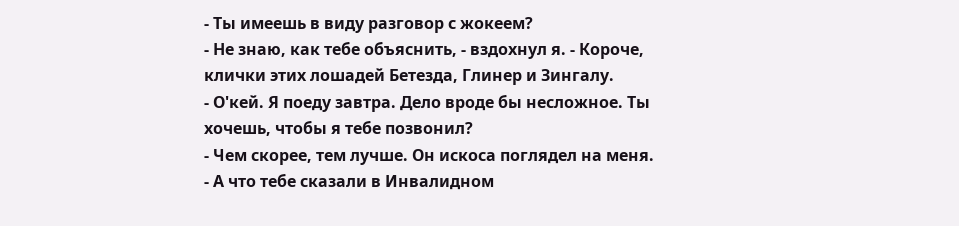- Ты имеешь в виду разговор с жокеем?
- Не знаю, как тебе объяснить, - вздохнул я. - Короче, клички этих лошадей Бетезда, Глинер и Зингалу.
- О'кей. Я поеду завтра. Дело вроде бы несложное. Ты хочешь, чтобы я тебе позвонил?
- Чем скорее, тем лучше. Он искоса поглядел на меня.
- А что тебе сказали в Инвалидном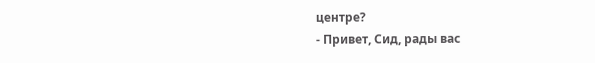центре?
- Привет, Сид, рады вас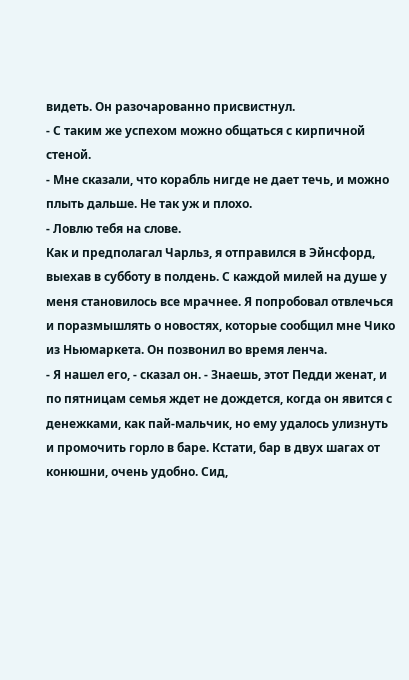видеть. Он разочарованно присвистнул.
- С таким же успехом можно общаться с кирпичной стеной.
- Мне сказали, что корабль нигде не дает течь, и можно плыть дальше. Не так уж и плохо.
- Ловлю тебя на слове.
Как и предполагал Чарльз, я отправился в Эйнсфорд, выехав в субботу в полдень. С каждой милей на душе у меня становилось все мрачнее. Я попробовал отвлечься и поразмышлять о новостях, которые сообщил мне Чико из Ньюмаркета. Он позвонил во время ленча.
- Я нашел его, - сказал он. - Знаешь, этот Педди женат, и по пятницам семья ждет не дождется, когда он явится с денежками, как пай-мальчик, но ему удалось улизнуть и промочить горло в баре. Кстати, бар в двух шагах от конюшни, очень удобно. Сид,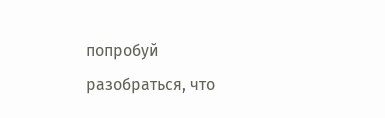попробуй разобраться, что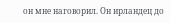он мне наговорил. Он ирландец до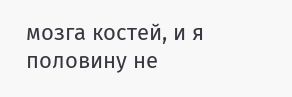мозга костей, и я половину не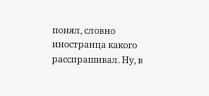понял, словно иностранца какого расспрашивал. Ну, в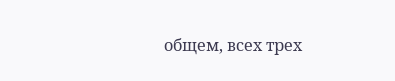общем, всех трех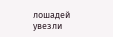лошадей увезли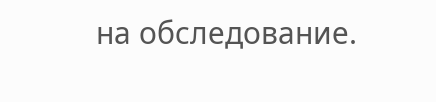на обследование.